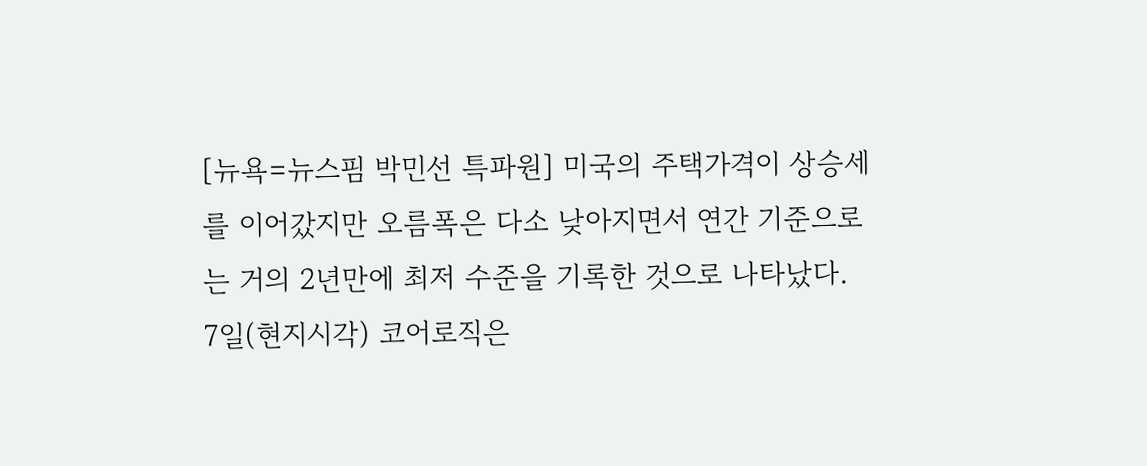[뉴욕=뉴스핌 박민선 특파원] 미국의 주택가격이 상승세를 이어갔지만 오름폭은 다소 낮아지면서 연간 기준으로는 거의 2년만에 최저 수준을 기록한 것으로 나타났다.
7일(현지시각) 코어로직은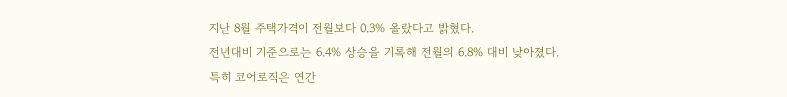지난 8월 주택가격이 전월보다 0.3% 올랐다고 밝혔다.
전년대비 기준으로는 6.4% 상승을 기록해 전월의 6.8% 대비 낮아졌다.
특히 코어로직은 연간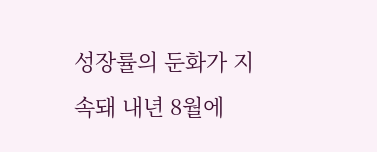성장률의 둔화가 지속돼 내년 8월에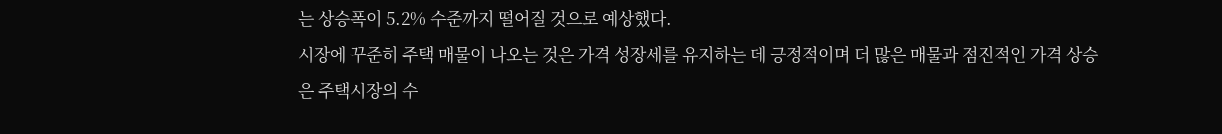는 상승폭이 5.2% 수준까지 떨어질 것으로 예상했다.
시장에 꾸준히 주택 매물이 나오는 것은 가격 성장세를 유지하는 데 긍정적이며 더 많은 매물과 점진적인 가격 상승은 주택시장의 수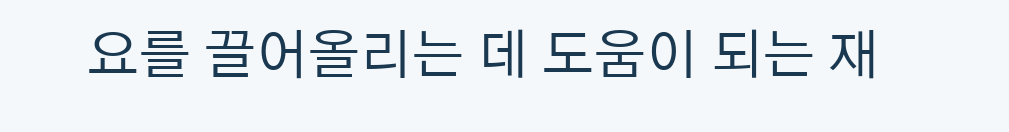요를 끌어올리는 데 도움이 되는 재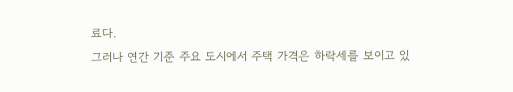료다.
그러나 연간 기준 주요 도시에서 주택 가격은 하락세를 보이고 있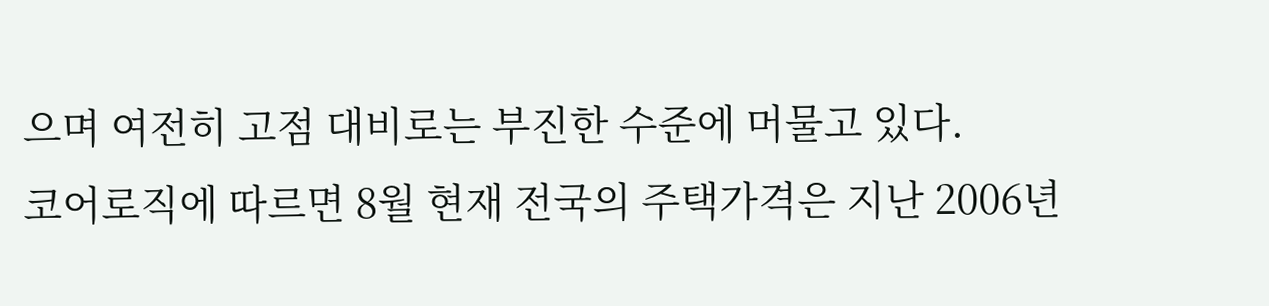으며 여전히 고점 대비로는 부진한 수준에 머물고 있다.
코어로직에 따르면 8월 현재 전국의 주택가격은 지난 2006년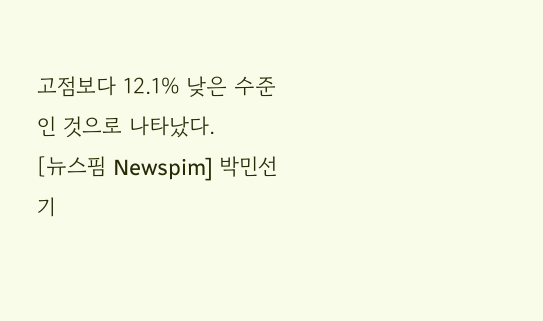고점보다 12.1% 낮은 수준인 것으로 나타났다.
[뉴스핌 Newspim] 박민선 기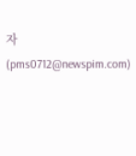자 (pms0712@newspim.com)